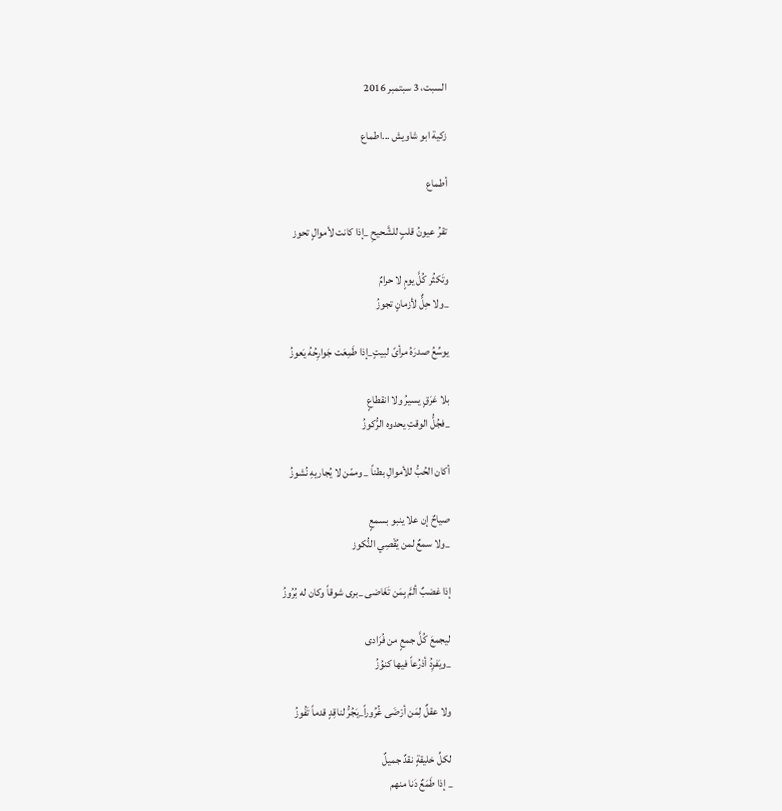السبت، 3 سبتمبر 2016

زكية ابو شاويش ...اطماع

أطماع

تقرُ عيونُ قلبٍ للشَّحيحِ _إذا كانت لأموالٍ تحوز

وتَكثُر كُلَّ يومٍ لا حرامٌ
_ولا حِلٌّ لأزمانٍ تجوزُ

يوسِّعُ صدرَهُ مرأىً لبيتٍ_إذا طَمِعَت جَوارِحُهُ يَعوزُ

بلا عَرَقٍ يسيرُ ولا انقطاعٍ
_فجُلُّ الوقتِ يحدوه الرُّكوزُ

أكان الحُبُّ للأموالِ بطناً _ وممّن لا يُجاريهِ نُشوزُ

صياحٌ إن علا ينبو بسمعٍ
_ولا سمعٌ لمن يُقْصِي النُّكوز

إذا غضبٌ ألمَّ بِمَن تَغَاضى _برى شوقاً وكان له بُرُوزُ

ليجمعَ كُلَّ جمعٍ من فُرَادى
_ويَفرِدُ أذرُعاً فيها كنوُزُ

ولا عقلٌ لِمَن أرْضَى غُرُوراً_يَجُرُّ لناقِدٍ قدماً تَفُوزُ

لكلِّ خليقةٍ نقدٌ جميلٌ
_ إذا طَمَعٌ دَنا منهم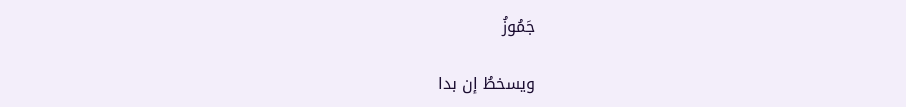جَمُوزُ

ويسخطُ إن بدا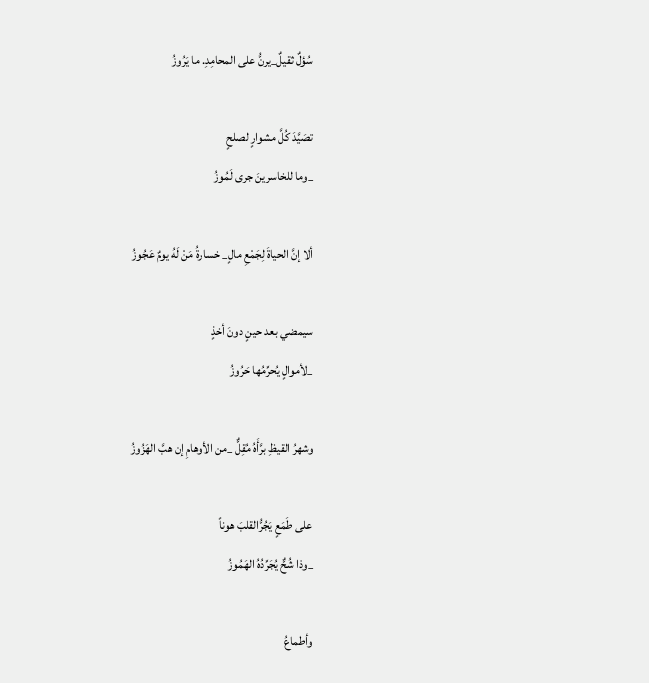سُؤلٌ ثقيلٌ_يرنُّ على المحامِدِ. ما يَرُوزُ

تصَيَّدَ كُلَّ مشوارٍ لصلحٍ
_وما للخاسرينَ جرى لَمُوزُ

ألا إنَّ الحياةَ لِجَمْعِ مالٍ_ خسارةُ مَنْ لَهُ يومٌ عَجُوزُ

سيمضي بعد حينٍ دونَ أخذٍ
_لأموالٍ يُحرِّمُها حَرُوزُ

وشهرُ القيظِ برَّأَهُ مُقِلٌّ _من الأوهامِ إن هبَّ الهَزُوزُ

على طَمَعٍ يَجُرُّالقلبَ هوناً
_وذا شُحٌّ يُجَرِّدُهُ الهَمُوزُ

وأطماعُ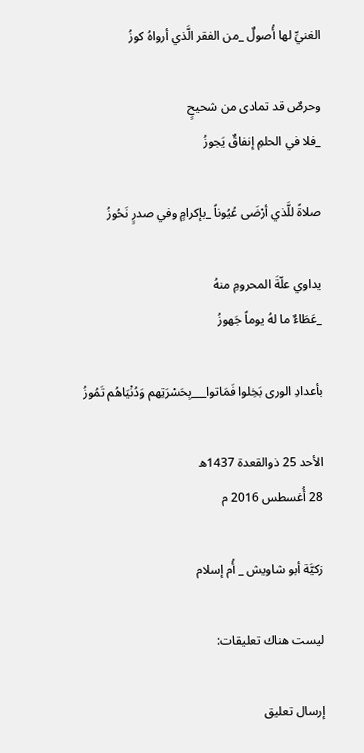الغنيِّ لها أُصولٌ _من الفقر الَّذي أرواهُ كوزُ

وحرصٌ قد تمادى من شحيحٍ
_فلا في الحلمِ إنفاقٌ يَجوزُ

صلاةً للَّذي أرْضَى عُيُوناً _بإكرامٍ وفي صدرٍ نَحُوزُ

يداوي علّةَ المحرومِ منهُ
_عَطَاءٌ ما لهُ يوماً جَهوزُ

بأعدادِ الورى بَخِلوا فَمَاتوا___بِحَسْرَتِهم وَدُنْيَاهُم تَمُوزُ

الأحد 25 ذوالقعدة 1437ه
28 أُغسطس 2016 م

زكيَّة أبو شاويش _ أُم إسلام

ليست هناك تعليقات:

إرسال تعليق